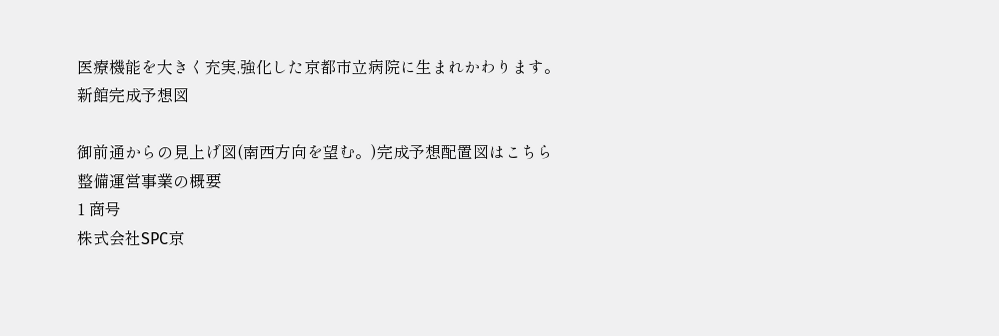医療機能を大きく充実,強化した京都市立病院に生まれかわります。
新館完成予想図

御前通からの見上げ図(南西方向を望む。)完成予想配置図はこちら
整備運営事業の概要
1 商号
株式会社SPC京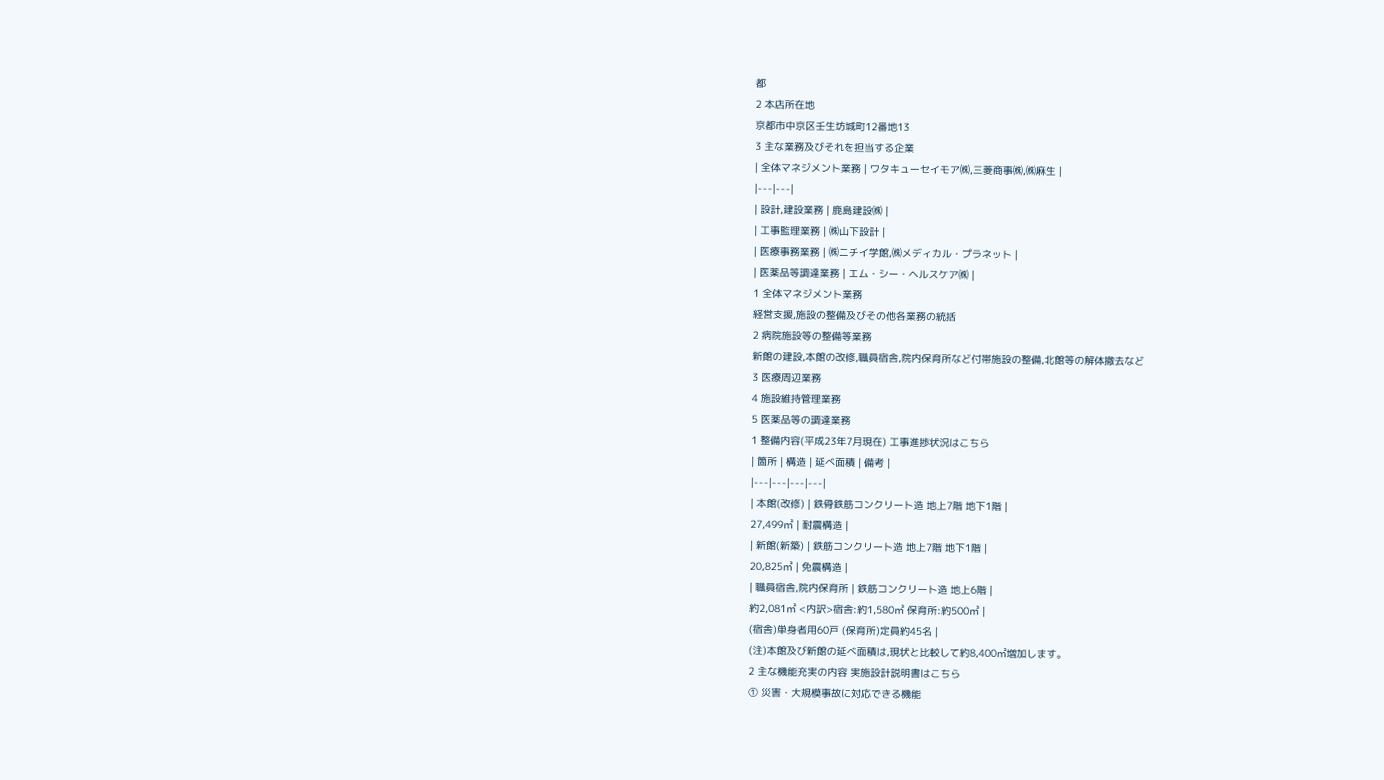都
2 本店所在地
京都市中京区壬生坊城町12番地13
3 主な業務及びそれを担当する企業
| 全体マネジメント業務 | ワタキューセイモア㈱,三菱商事㈱,㈱麻生 |
|---|---|
| 設計,建設業務 | 鹿島建設㈱ |
| 工事監理業務 | ㈱山下設計 |
| 医療事務業務 | ㈱ニチイ学館,㈱メディカル・プラネット |
| 医薬品等調達業務 | エム・シー・ヘルスケア㈱ |
1 全体マネジメント業務
経営支援,施設の整備及びその他各業務の統括
2 病院施設等の整備等業務
新館の建設,本館の改修,職員宿舎,院内保育所など付帯施設の整備,北館等の解体撤去など
3 医療周辺業務
4 施設維持管理業務
5 医薬品等の調達業務
1 整備内容(平成23年7月現在) 工事進捗状況はこちら
| 箇所 | 構造 | 延べ面積 | 備考 |
|---|---|---|---|
| 本館(改修) | 鉄骨鉄筋コンクリート造 地上7階 地下1階 |
27,499㎡ | 耐震構造 |
| 新館(新築) | 鉄筋コンクリート造 地上7階 地下1階 |
20,825㎡ | 免震構造 |
| 職員宿舎,院内保育所 | 鉄筋コンクリート造 地上6階 |
約2,081㎡ <内訳>宿舎:約1,580㎡ 保育所:約500㎡ |
(宿舎)単身者用60戸 (保育所)定員約45名 |
(注)本館及び新館の延べ面積は,現状と比較して約8,400㎡増加します。
2 主な機能充実の内容 実施設計説明書はこちら
① 災害・大規模事故に対応できる機能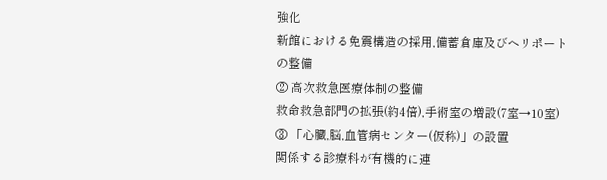強化
新館における免震構造の採用,備蓄倉庫及びヘリポートの整備
② 高次救急医療体制の整備
救命救急部門の拡張(約4倍),手術室の増設(7室→10室)
③ 「心臓,脳,血管病センター(仮称)」の設置
関係する診療科が有機的に連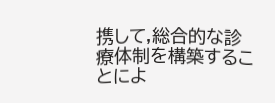携して,総合的な診療体制を構築することによ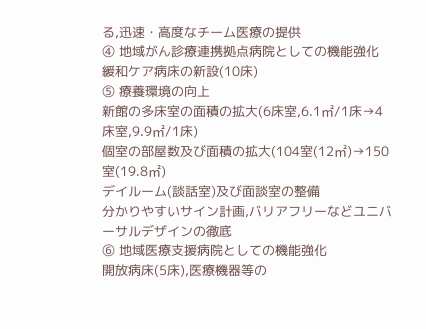る,迅速・高度なチーム医療の提供
④ 地域がん診療連携拠点病院としての機能強化
緩和ケア病床の新設(10床)
⑤ 療養環境の向上
新館の多床室の面積の拡大(6床室,6.1㎡/1床→4床室,9.9㎡/1床)
個室の部屋数及び面積の拡大(104室(12㎡)→150室(19.8㎡)
デイルーム(談話室)及び面談室の整備
分かりやすいサイン計画,バリアフリーなどユニバーサルデザインの徹底
⑥ 地域医療支援病院としての機能強化
開放病床(5床),医療機器等の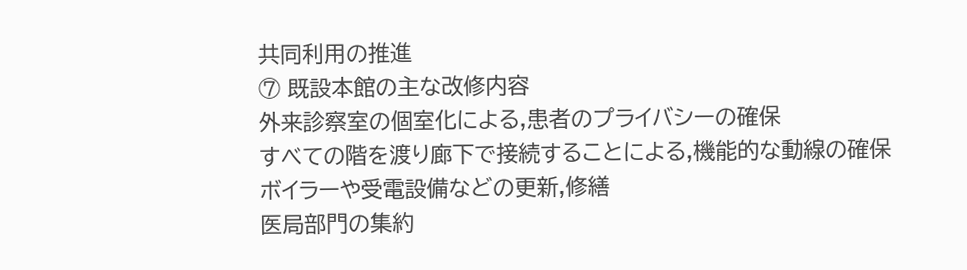共同利用の推進
⑦ 既設本館の主な改修内容
外来診察室の個室化による,患者のプライバシーの確保
すべての階を渡り廊下で接続することによる,機能的な動線の確保
ボイラーや受電設備などの更新,修繕
医局部門の集約